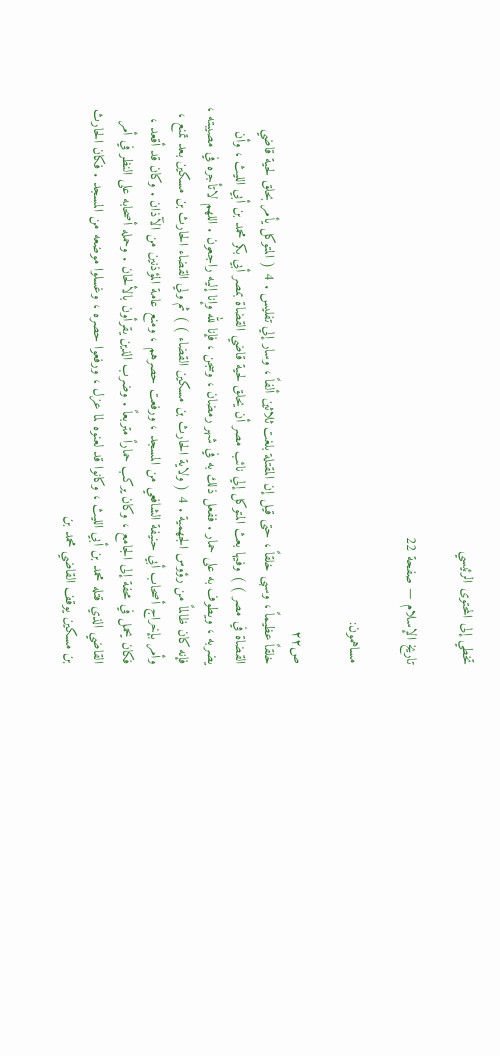تخطي إلى المحتوى الرئيسي

تاريخ الإسلام — صفحة 22

مساهمون:

ص٢٢
خلقاً عظيماً ، وسبى خلقاً ، حتى قيل إن المقتلة بلغت ثلاثين ألفاً ، وسار إلي تفليس . 4 ( المتوكل يأمر بحلق لحية قاضي القضاة في مصر ) ) وفيها بعث المتوكل إلي نائب مصر أن يحلق لحية قاضي القضاة بمصر أبي بكر محمد بن أبي الليث ، وأن يضربه ، ويطوف به على حمار . ففعل ذلك به في شهر رمضان ، وسجن ، فإنا لله وإنا إليه راجعون . اللهم لاتأجره في مصيبته ، فإنه كان ظالماً من رؤوس الجهمية . 4 ( ولاية الحارث بن مسكين القضاء ) ) ثم ولي القضاء الحارث بن مسكين بعد تمنع ، وأمر بإخراج أصحاب أبي حنيفة الشافعي من المسجد ، ورفعت حصرهم ، ومنع عامة المؤذنين من الآذان . وكان قد أقعد ، فكان يحمل في محفة إلى الجامع ، وكان يركب حماراً متربعاً . وضرب الذين يقرأون بالألحان . وحمله أصحابه على النظر في أمر القاضي الذي قتله محمد بن أبي الليث ، وكانوا قد لعنوه لما عزل ، ورفعوا حصره ، وغسلوا موضعه من المسجد . فكان الحارث بن مسكين يوقف القاضي محمد بن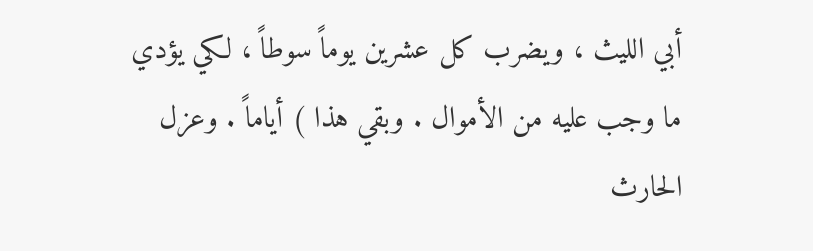أبي الليث ، ويضرب كل عشرين يوماً سوطاً ، لكي يؤدي ما وجب عليه من الأموال . وبقي هذا ) أياماً . وعزل الحارث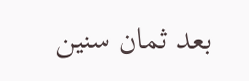بعد ثمان سنين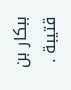ببكار بن قتيبة .